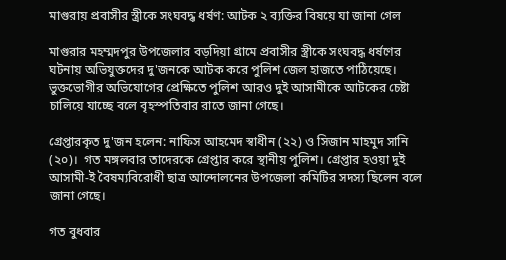মাগুরায় প্রবাসীর স্ত্রীকে সংঘবদ্ধ ধর্ষণ: আটক ২ ব্যক্তির বিষয়ে যা জানা গেল

মাগুরার মহম্মদপুর উপজেলার বড়দিয়া গ্রামে প্রবাসীর স্ত্রীকে সংঘবদ্ধ ধর্ষণের ঘটনায় অভিযুক্তদের দু'জনকে আটক করে পুলিশ জেল হাজতে পাঠিয়েছে। ভুক্তভোগীর অভিযোগের প্রেক্ষিতে পুলিশ আরও দুই আসামীকে আটকের চেষ্টা চালিয়ে যাচ্ছে বলে বৃহস্পতিবার রাতে জানা গেছে।

গ্রেপ্তারকৃত দু'জন হলেন: নাফিস আহমেদ স্বাধীন (২২) ও সিজান মাহমুদ সানি (২০)।  গত মঙ্গলবার তাদেরকে গ্রেপ্তার করে স্থানীয় পুলিশ। গ্রেপ্তার হওয়া দুই আসামী-ই বৈষম্যবিরোধী ছাত্র আন্দোলনের উপজেলা কমিটির সদস্য ছিলেন বলে জানা গেছে।

গত বুধবার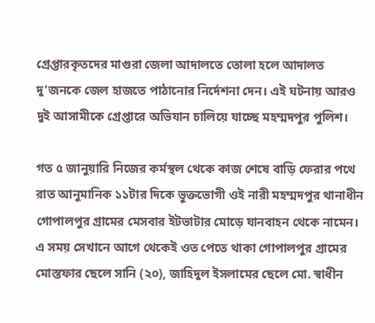গ্রেপ্তারকৃতদের মাগুরা জেলা আদালতে তোলা হলে আদালত দু'জনকে জেল হাজতে পাঠানোর নির্দেশনা দেন। এই ঘটনায় আরও দুই আসামীকে গ্রেপ্তারে অভিযান চালিয়ে যাচ্ছে মহম্মদপুর পুলিশ।

গত ৫ জানুয়ারি নিজের কর্মস্থল থেকে কাজ শেষে বাড়ি ফেরার পথে রাত আনুমানিক ১১টার দিকে ভুক্তভোগী ওই নারী মহম্মদপুর থানাধীন গোপালপুর গ্রামের মেসবার ইটভাটার মোড়ে যানবাহন থেকে নামেন। এ সময় সেখানে আগে থেকেই ওত পেতে থাকা গোপালপুর গ্রামের মোস্তফার ছেলে সানি (২০), জাহিদুল ইসলামের ছেলে মো. স্বাধীন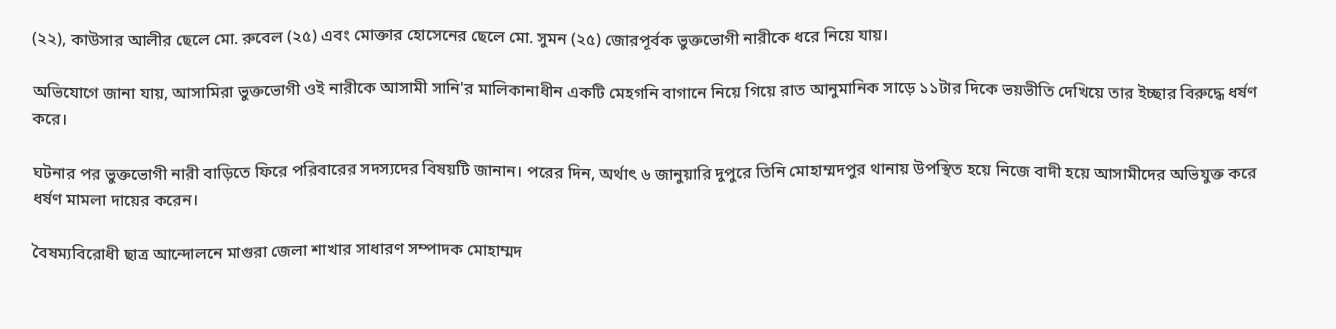(২২), কাউসার আলীর ছেলে মো. রুবেল (২৫) এবং মোক্তার হোসেনের ছেলে মো. সুমন (২৫) জোরপূর্বক ভুক্তভোগী নারীকে ধরে নিয়ে যায়।

অভিযোগে জানা যায়, আসামিরা ভুক্তভোগী ওই নারীকে আসামী সানি'র মালিকানাধীন একটি মেহগনি বাগানে নিয়ে গিয়ে রাত আনুমানিক সাড়ে ১১টার দিকে ভয়ভীতি দেখিয়ে তার ইচ্ছার বিরুদ্ধে ধর্ষণ করে।

ঘটনার পর ভুক্তভোগী নারী বাড়িতে ফিরে পরিবারের সদস্যদের বিষয়টি জানান। পরের দিন, অর্থাৎ ৬ জানুয়ারি দুপুরে তিনি মোহাম্মদপুর থানায় উপস্থিত হয়ে নিজে বাদী হয়ে আসামীদের অভিযুক্ত করে ধর্ষণ মামলা দায়ের করেন।

বৈষম্যবিরোধী ছাত্র আন্দোলনে মাগুরা জেলা শাখার সাধারণ সম্পাদক মোহাম্মদ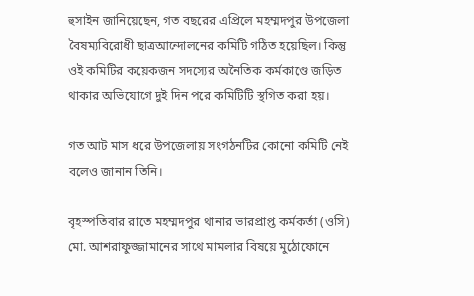হুসাইন জানিয়েছেন, গত বছরের এপ্রিলে মহম্মদপুর উপজেলা বৈষম্যবিরোধী ছাত্রআন্দোলনের কমিটি গঠিত হয়েছিল। কিন্তু ওই কমিটির কয়েকজন সদস্যের অনৈতিক কর্মকাণ্ডে জড়িত থাকার অভিযোগে দুই দিন পরে কমিটিটি স্থগিত করা হয়।

গত আট মাস ধরে উপজেলায় সংগঠনটির কোনো কমিটি নেই বলেও জানান তিনি।

বৃহস্পতিবার রাতে মহম্মদপুর থানার ভারপ্রাপ্ত কর্মকর্তা (ওসি) মো. আশরাফুজ্জামানের সাথে মামলার বিষয়ে মুঠোফোনে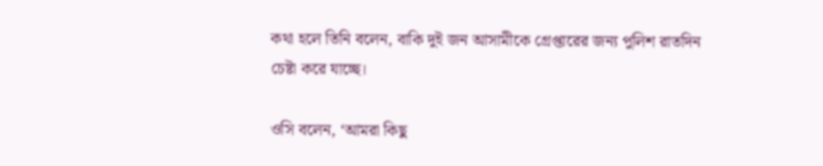কথা হলে তিনি বলেন, বাকি দুই জন আসামীকে গ্রেপ্তারের জন্য পুলিশ রাতদিন চেষ্টা করে যাচ্ছে।

ওসি বলেন, ‘আমরা কিছু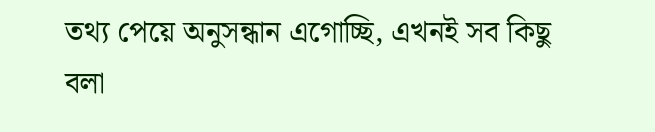তথ্য পেয়ে অনুসন্ধান এগোচ্ছি, এখনই সব কিছু বলা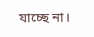যাচ্ছে না।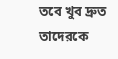তবে খুব দ্রুত তাদেরকে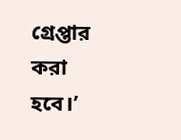গ্রেপ্তার করা হবে।’